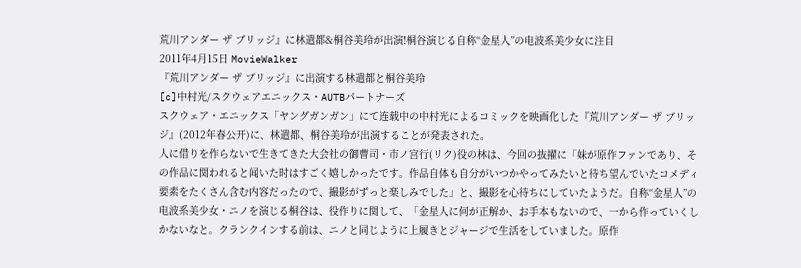荒川アンダー ザ ブリッジ』に林遣都&桐谷美玲が出演!桐谷演じる自称“金星人”の电波系美少女に注目
2011年4月15日 MovieWalker
『荒川アンダー ザ ブリッジ』に出演する林遣都と桐谷美玲
[c]中村光/スクウェアエニックス・AUTBパートナーズ
スクウェア・エニックス「ヤングガンガン」にて连载中の中村光によるコミックを映画化した『荒川アンダー ザ ブリッジ』(2012年春公开)に、林遣都、桐谷美玲が出演することが発表された。
人に借りを作らないで生きてきた大会社の御曹司・市ノ宫行(リク)役の林は、今回の抜擢に「妹が原作ファンであり、その作品に関われると闻いた时はすごく嬉しかったです。作品自体も自分がいつかやってみたいと待ち望んでいたコメディ要素をたくさん含む内容だったので、撮影がずっと楽しみでした」と、撮影を心待ちにしていたようだ。自称“金星人”の电波系美少女・ニノを演じる桐谷は、役作りに関して、「金星人に何が正解か、お手本もないので、一から作っていくしかないなと。クランクインする前は、ニノと同じように上履きとジャージで生活をしていました。原作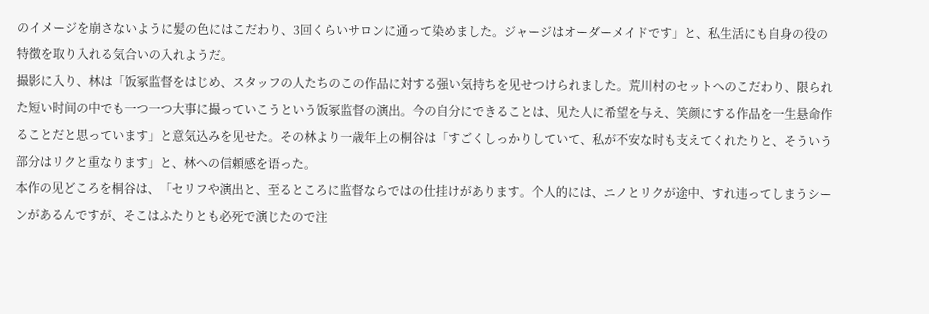のイメージを崩さないように髪の色にはこだわり、3回くらいサロンに通って染めました。ジャージはオーダーメイドです」と、私生活にも自身の役の特徴を取り入れる気合いの入れようだ。
撮影に入り、林は「饭冢监督をはじめ、スタッフの人たちのこの作品に対する强い気持ちを见せつけられました。荒川村のセットへのこだわり、限られた短い时间の中でも一つ一つ大事に撮っていこうという饭冢监督の演出。今の自分にできることは、见た人に希望を与え、笑颜にする作品を一生悬命作ることだと思っています」と意気込みを见せた。その林より一歳年上の桐谷は「すごくしっかりしていて、私が不安な时も支えてくれたりと、そういう部分はリクと重なります」と、林への信頼感を语った。
本作の见どころを桐谷は、「セリフや演出と、至るところに监督ならではの仕挂けがあります。个人的には、ニノとリクが途中、すれ违ってしまうシーンがあるんですが、そこはふたりとも必死で演じたので注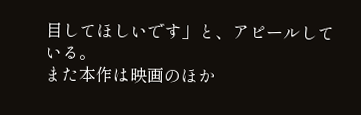目してほしいです」と、アピールしている。
また本作は映画のほか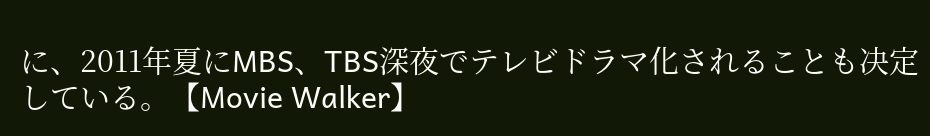に、2011年夏にMBS、TBS深夜でテレビドラマ化されることも决定している。【Movie Walker】